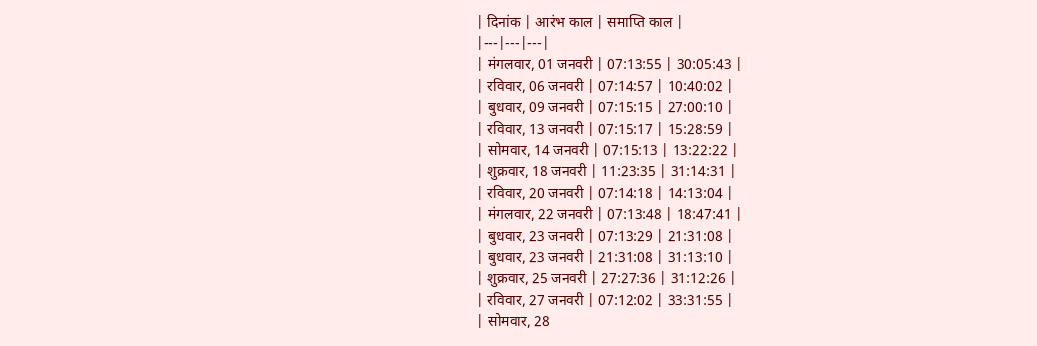| दिनांक | आरंभ काल | समाप्ति काल |
|---|---|---|
| मंगलवार, 01 जनवरी | 07:13:55 | 30:05:43 |
| रविवार, 06 जनवरी | 07:14:57 | 10:40:02 |
| बुधवार, 09 जनवरी | 07:15:15 | 27:00:10 |
| रविवार, 13 जनवरी | 07:15:17 | 15:28:59 |
| सोमवार, 14 जनवरी | 07:15:13 | 13:22:22 |
| शुक्रवार, 18 जनवरी | 11:23:35 | 31:14:31 |
| रविवार, 20 जनवरी | 07:14:18 | 14:13:04 |
| मंगलवार, 22 जनवरी | 07:13:48 | 18:47:41 |
| बुधवार, 23 जनवरी | 07:13:29 | 21:31:08 |
| बुधवार, 23 जनवरी | 21:31:08 | 31:13:10 |
| शुक्रवार, 25 जनवरी | 27:27:36 | 31:12:26 |
| रविवार, 27 जनवरी | 07:12:02 | 33:31:55 |
| सोमवार, 28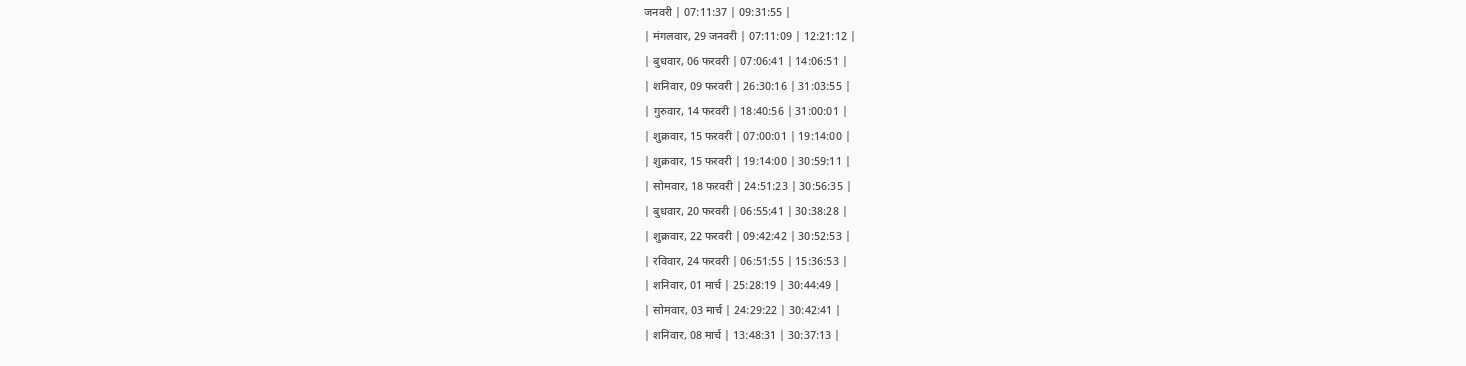जनवरी | 07:11:37 | 09:31:55 |
| मंगलवार, 29 जनवरी | 07:11:09 | 12:21:12 |
| बुधवार, 06 फरवरी | 07:06:41 | 14:06:51 |
| शनिवार, 09 फरवरी | 26:30:16 | 31:03:55 |
| गुरुवार, 14 फरवरी | 18:40:56 | 31:00:01 |
| शुक्रवार, 15 फरवरी | 07:00:01 | 19:14:00 |
| शुक्रवार, 15 फरवरी | 19:14:00 | 30:59:11 |
| सोमवार, 18 फरवरी | 24:51:23 | 30:56:35 |
| बुधवार, 20 फरवरी | 06:55:41 | 30:38:28 |
| शुक्रवार, 22 फरवरी | 09:42:42 | 30:52:53 |
| रविवार, 24 फरवरी | 06:51:55 | 15:36:53 |
| शनिवार, 01 मार्च | 25:28:19 | 30:44:49 |
| सोमवार, 03 मार्च | 24:29:22 | 30:42:41 |
| शनिवार, 08 मार्च | 13:48:31 | 30:37:13 |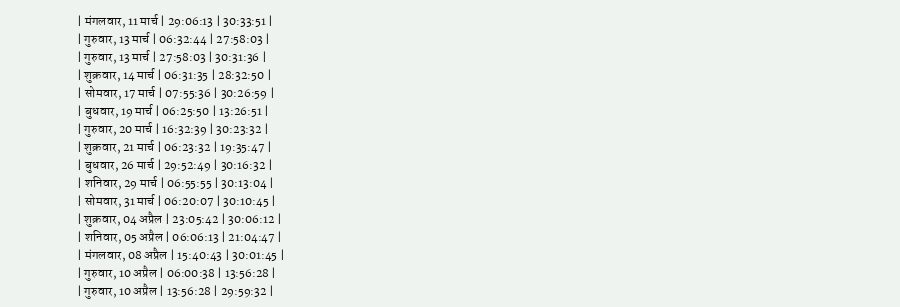| मंगलवार, 11 मार्च | 29:06:13 | 30:33:51 |
| गुरुवार, 13 मार्च | 06:32:44 | 27:58:03 |
| गुरुवार, 13 मार्च | 27:58:03 | 30:31:36 |
| शुक्रवार, 14 मार्च | 06:31:35 | 28:32:50 |
| सोमवार, 17 मार्च | 07:55:36 | 30:26:59 |
| बुधवार, 19 मार्च | 06:25:50 | 13:26:51 |
| गुरुवार, 20 मार्च | 16:32:39 | 30:23:32 |
| शुक्रवार, 21 मार्च | 06:23:32 | 19:35:47 |
| बुधवार, 26 मार्च | 29:52:49 | 30:16:32 |
| शनिवार, 29 मार्च | 06:55:55 | 30:13:04 |
| सोमवार, 31 मार्च | 06:20:07 | 30:10:45 |
| शुक्रवार, 04 अप्रैल | 23:05:42 | 30:06:12 |
| शनिवार, 05 अप्रैल | 06:06:13 | 21:04:47 |
| मंगलवार, 08 अप्रैल | 15:40:43 | 30:01:45 |
| गुरुवार, 10 अप्रैल | 06:00:38 | 13:56:28 |
| गुरुवार, 10 अप्रैल | 13:56:28 | 29:59:32 |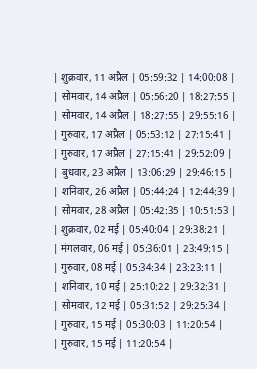| शुक्रवार, 11 अप्रैल | 05:59:32 | 14:00:08 |
| सोमवार, 14 अप्रैल | 05:56:20 | 18:27:55 |
| सोमवार, 14 अप्रैल | 18:27:55 | 29:55:16 |
| गुरुवार, 17 अप्रैल | 05:53:12 | 27:15:41 |
| गुरुवार, 17 अप्रैल | 27:15:41 | 29:52:09 |
| बुधवार, 23 अप्रैल | 13:06:29 | 29:46:15 |
| शनिवार, 26 अप्रैल | 05:44:24 | 12:44:39 |
| सोमवार, 28 अप्रैल | 05:42:35 | 10:51:53 |
| शुक्रवार, 02 मई | 05:40:04 | 29:38:21 |
| मंगलवार, 06 मई | 05:36:01 | 23:49:15 |
| गुरुवार, 08 मई | 05:34:34 | 23:23:11 |
| शनिवार, 10 मई | 25:10:22 | 29:32:31 |
| सोमवार, 12 मई | 05:31:52 | 29:25:34 |
| गुरुवार, 15 मई | 05:30:03 | 11:20:54 |
| गुरुवार, 15 मई | 11:20:54 |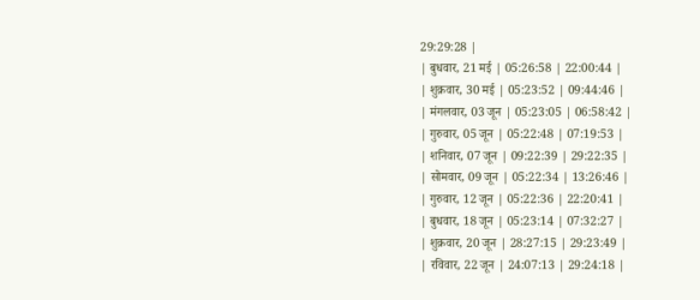29:29:28 |
| बुधवार, 21 मई | 05:26:58 | 22:00:44 |
| शुक्रवार, 30 मई | 05:23:52 | 09:44:46 |
| मंगलवार, 03 जून | 05:23:05 | 06:58:42 |
| गुरुवार, 05 जून | 05:22:48 | 07:19:53 |
| शनिवार, 07 जून | 09:22:39 | 29:22:35 |
| सोमवार, 09 जून | 05:22:34 | 13:26:46 |
| गुरुवार, 12 जून | 05:22:36 | 22:20:41 |
| बुधवार, 18 जून | 05:23:14 | 07:32:27 |
| शुक्रवार, 20 जून | 28:27:15 | 29:23:49 |
| रविवार, 22 जून | 24:07:13 | 29:24:18 |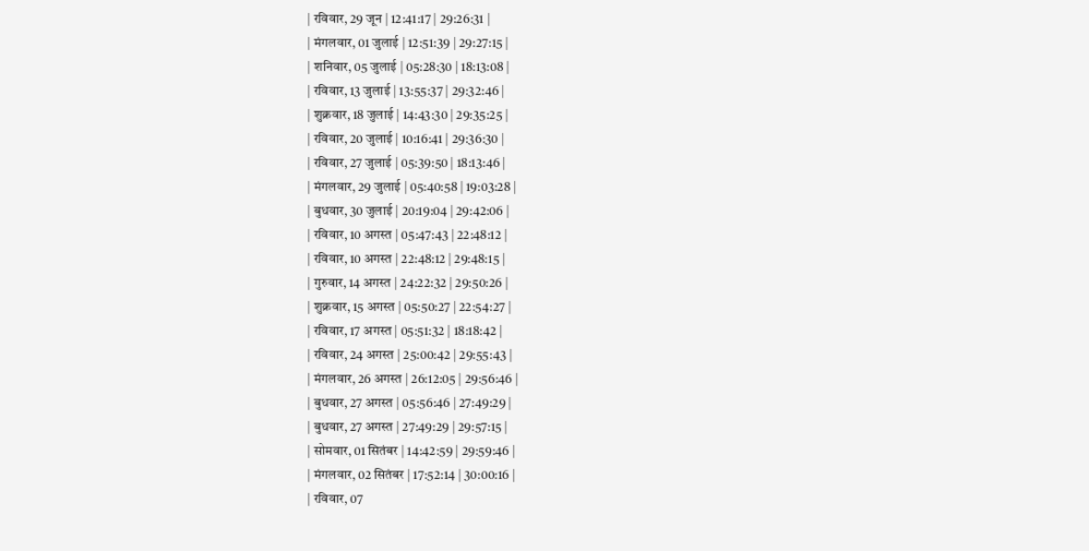| रविवार, 29 जून | 12:41:17 | 29:26:31 |
| मंगलवार, 01 जुलाई | 12:51:39 | 29:27:15 |
| शनिवार, 05 जुलाई | 05:28:30 | 18:13:08 |
| रविवार, 13 जुलाई | 13:55:37 | 29:32:46 |
| शुक्रवार, 18 जुलाई | 14:43:30 | 29:35:25 |
| रविवार, 20 जुलाई | 10:16:41 | 29:36:30 |
| रविवार, 27 जुलाई | 05:39:50 | 18:13:46 |
| मंगलवार, 29 जुलाई | 05:40:58 | 19:03:28 |
| बुधवार, 30 जुलाई | 20:19:04 | 29:42:06 |
| रविवार, 10 अगस्त | 05:47:43 | 22:48:12 |
| रविवार, 10 अगस्त | 22:48:12 | 29:48:15 |
| गुरुवार, 14 अगस्त | 24:22:32 | 29:50:26 |
| शुक्रवार, 15 अगस्त | 05:50:27 | 22:54:27 |
| रविवार, 17 अगस्त | 05:51:32 | 18:18:42 |
| रविवार, 24 अगस्त | 25:00:42 | 29:55:43 |
| मंगलवार, 26 अगस्त | 26:12:05 | 29:56:46 |
| बुधवार, 27 अगस्त | 05:56:46 | 27:49:29 |
| बुधवार, 27 अगस्त | 27:49:29 | 29:57:15 |
| सोमवार, 01 सितंबर | 14:42:59 | 29:59:46 |
| मंगलवार, 02 सितंबर | 17:52:14 | 30:00:16 |
| रविवार, 07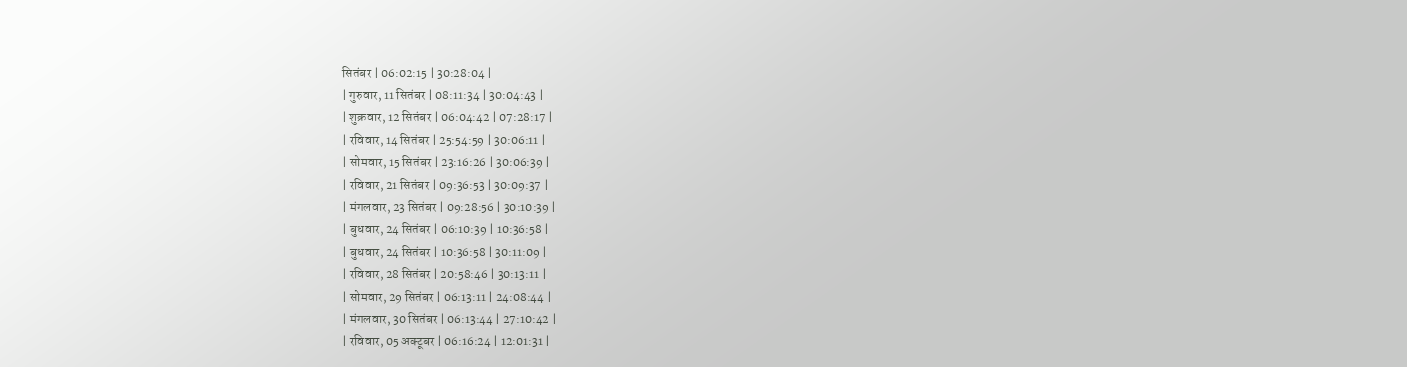सितंबर | 06:02:15 | 30:28:04 |
| गुरुवार, 11 सितंबर | 08:11:34 | 30:04:43 |
| शुक्रवार, 12 सितंबर | 06:04:42 | 07:28:17 |
| रविवार, 14 सितंबर | 25:54:59 | 30:06:11 |
| सोमवार, 15 सितंबर | 23:16:26 | 30:06:39 |
| रविवार, 21 सितंबर | 09:36:53 | 30:09:37 |
| मंगलवार, 23 सितंबर | 09:28:56 | 30:10:39 |
| बुधवार, 24 सितंबर | 06:10:39 | 10:36:58 |
| बुधवार, 24 सितंबर | 10:36:58 | 30:11:09 |
| रविवार, 28 सितंबर | 20:58:46 | 30:13:11 |
| सोमवार, 29 सितंबर | 06:13:11 | 24:08:44 |
| मंगलवार, 30 सितंबर | 06:13:44 | 27:10:42 |
| रविवार, 05 अक्टूबर | 06:16:24 | 12:01:31 |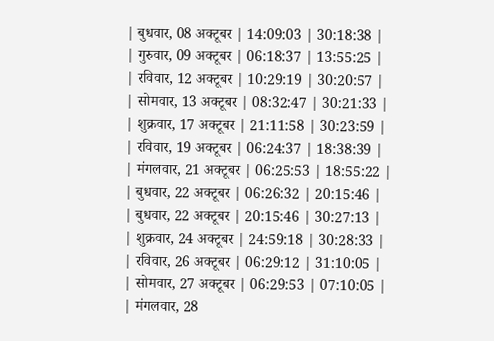| बुधवार, 08 अक्टूबर | 14:09:03 | 30:18:38 |
| गुरुवार, 09 अक्टूबर | 06:18:37 | 13:55:25 |
| रविवार, 12 अक्टूबर | 10:29:19 | 30:20:57 |
| सोमवार, 13 अक्टूबर | 08:32:47 | 30:21:33 |
| शुक्रवार, 17 अक्टूबर | 21:11:58 | 30:23:59 |
| रविवार, 19 अक्टूबर | 06:24:37 | 18:38:39 |
| मंगलवार, 21 अक्टूबर | 06:25:53 | 18:55:22 |
| बुधवार, 22 अक्टूबर | 06:26:32 | 20:15:46 |
| बुधवार, 22 अक्टूबर | 20:15:46 | 30:27:13 |
| शुक्रवार, 24 अक्टूबर | 24:59:18 | 30:28:33 |
| रविवार, 26 अक्टूबर | 06:29:12 | 31:10:05 |
| सोमवार, 27 अक्टूबर | 06:29:53 | 07:10:05 |
| मंगलवार, 28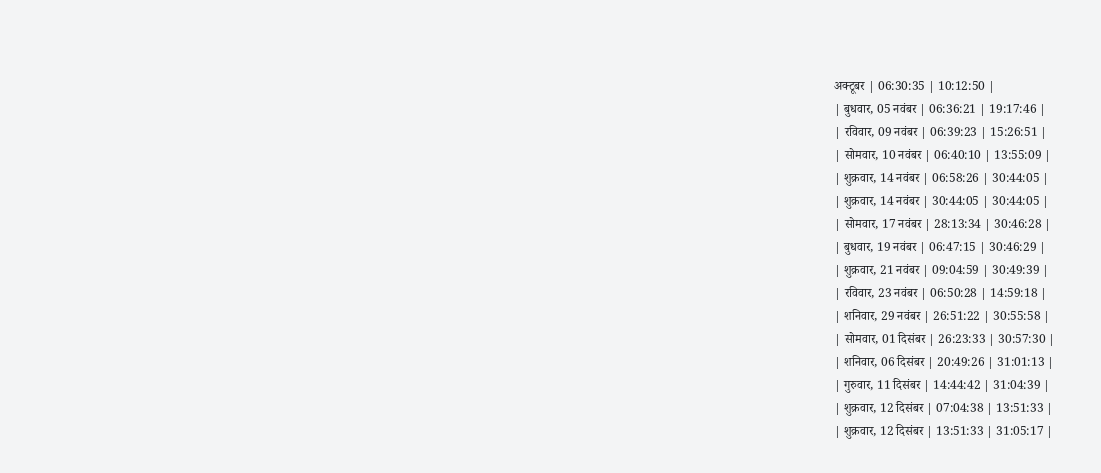अक्टूबर | 06:30:35 | 10:12:50 |
| बुधवार, 05 नवंबर | 06:36:21 | 19:17:46 |
| रविवार, 09 नवंबर | 06:39:23 | 15:26:51 |
| सोमवार, 10 नवंबर | 06:40:10 | 13:55:09 |
| शुक्रवार, 14 नवंबर | 06:58:26 | 30:44:05 |
| शुक्रवार, 14 नवंबर | 30:44:05 | 30:44:05 |
| सोमवार, 17 नवंबर | 28:13:34 | 30:46:28 |
| बुधवार, 19 नवंबर | 06:47:15 | 30:46:29 |
| शुक्रवार, 21 नवंबर | 09:04:59 | 30:49:39 |
| रविवार, 23 नवंबर | 06:50:28 | 14:59:18 |
| शनिवार, 29 नवंबर | 26:51:22 | 30:55:58 |
| सोमवार, 01 दिसंबर | 26:23:33 | 30:57:30 |
| शनिवार, 06 दिसंबर | 20:49:26 | 31:01:13 |
| गुरुवार, 11 दिसंबर | 14:44:42 | 31:04:39 |
| शुक्रवार, 12 दिसंबर | 07:04:38 | 13:51:33 |
| शुक्रवार, 12 दिसंबर | 13:51:33 | 31:05:17 |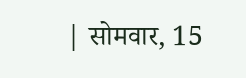| सोमवार, 15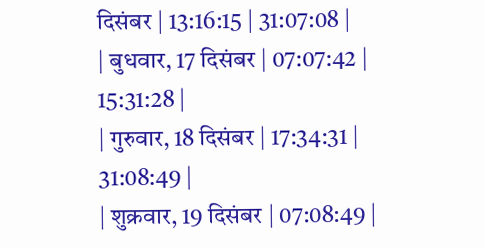दिसंबर | 13:16:15 | 31:07:08 |
| बुधवार, 17 दिसंबर | 07:07:42 | 15:31:28 |
| गुरुवार, 18 दिसंबर | 17:34:31 | 31:08:49 |
| शुक्रवार, 19 दिसंबर | 07:08:49 |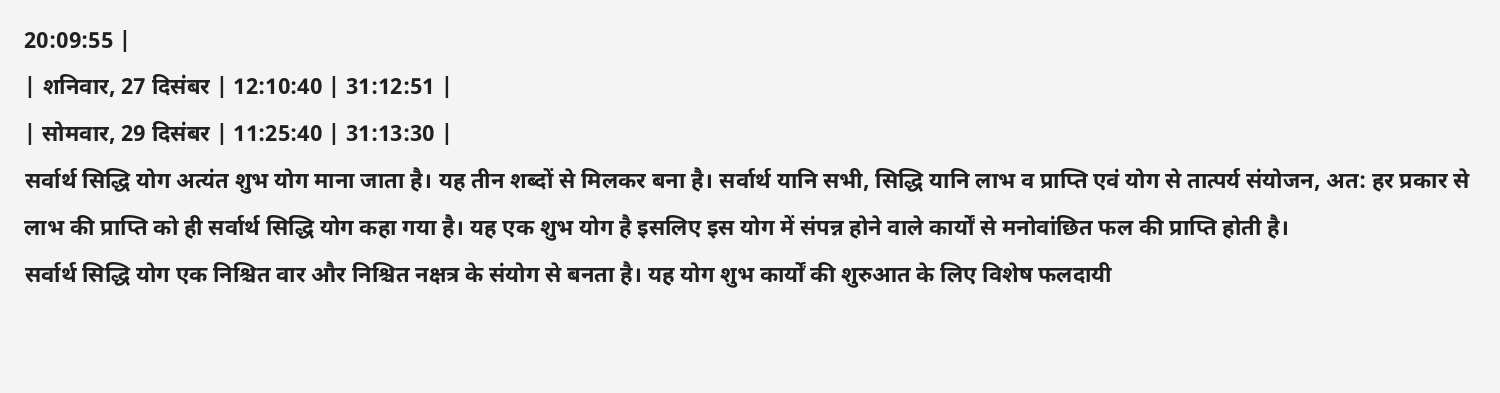20:09:55 |
| शनिवार, 27 दिसंबर | 12:10:40 | 31:12:51 |
| सोमवार, 29 दिसंबर | 11:25:40 | 31:13:30 |
सर्वार्थ सिद्धि योग अत्यंत शुभ योग माना जाता है। यह तीन शब्दों से मिलकर बना है। सर्वार्थ यानि सभी, सिद्धि यानि लाभ व प्राप्ति एवं योग से तात्पर्य संयोजन, अत: हर प्रकार से लाभ की प्राप्ति को ही सर्वार्थ सिद्धि योग कहा गया है। यह एक शुभ योग है इसलिए इस योग में संपन्न होने वाले कार्यों से मनोवांछित फल की प्राप्ति होती है।
सर्वार्थ सिद्धि योग एक निश्चित वार और निश्चित नक्षत्र के संयोग से बनता है। यह योग शुभ कार्यों की शुरुआत के लिए विशेष फलदायी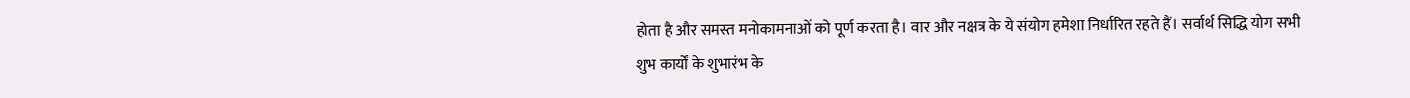होता है और समस्त मनोकामनाओं को पूर्ण करता है। वार और नक्षत्र के ये संयोग हमेशा निर्धारित रहते हैं। सर्वार्थ सिद्धि योग सभी शुभ कार्यों के शुभारंभ के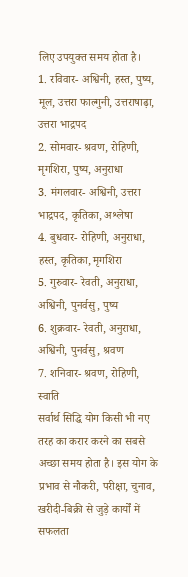लिए उपयुक्त समय होता है।
1. रविवार- अश्विनी, हस्त, पुष्य, मूल, उत्तरा फाल्गुनी, उत्तराषाढ़ा, उत्तरा भाद्रपद
2. सोमवार- श्रवण, रोहिणी, मृगशिरा, पुष्य, अनुराधा
3. मंगलवार- अश्विनी, उत्तरा भाद्रपद, कृतिका, अश्लेषा
4. बुधवार- रोहिणी, अनुराधा, हस्त, कृतिका, मृगशिरा
5. गुरुवार- रेवती, अनुराधा, अश्विनी, पुनर्वसु, पुष्य
6. शुक्रवार- रेवती, अनुराधा, अश्विनी, पुनर्वसु, श्रवण
7. शनिवार- श्रवण, रोहिणी, स्वाति
सर्वार्थ सिद्धि योग किसी भी नए तरह का करार करने का सबसे अच्छा समय होता है। इस योग के प्रभाव से नौकरी, परीक्षा, चुनाव, खरीदी-बिक्री से जुड़े कार्यों में सफलता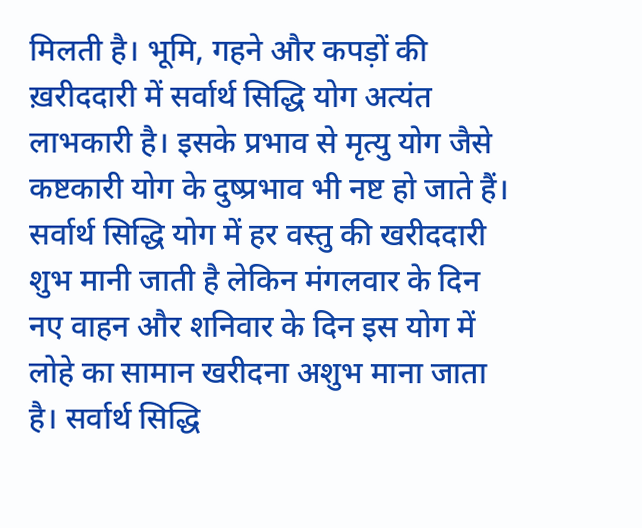मिलती है। भूमि, गहने और कपड़ों की ख़रीददारी में सर्वार्थ सिद्धि योग अत्यंत लाभकारी है। इसके प्रभाव से मृत्यु योग जैसे कष्टकारी योग के दुष्प्रभाव भी नष्ट हो जाते हैं। सर्वार्थ सिद्धि योग में हर वस्तु की खरीददारी शुभ मानी जाती है लेकिन मंगलवार के दिन नए वाहन और शनिवार के दिन इस योग में लोहे का सामान खरीदना अशुभ माना जाता है। सर्वार्थ सिद्धि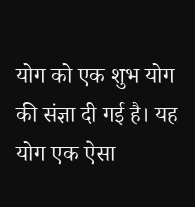योग को एक शुभ योग की संज्ञा दी गई है। यह योग एक ऐसा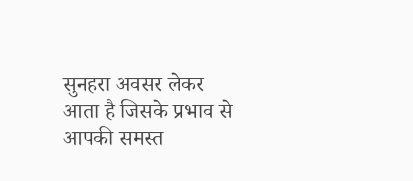सुनहरा अवसर लेकर आता है जिसके प्रभाव से आपकी समस्त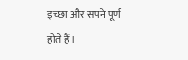इच्छा और सपने पूर्ण होते हैं।